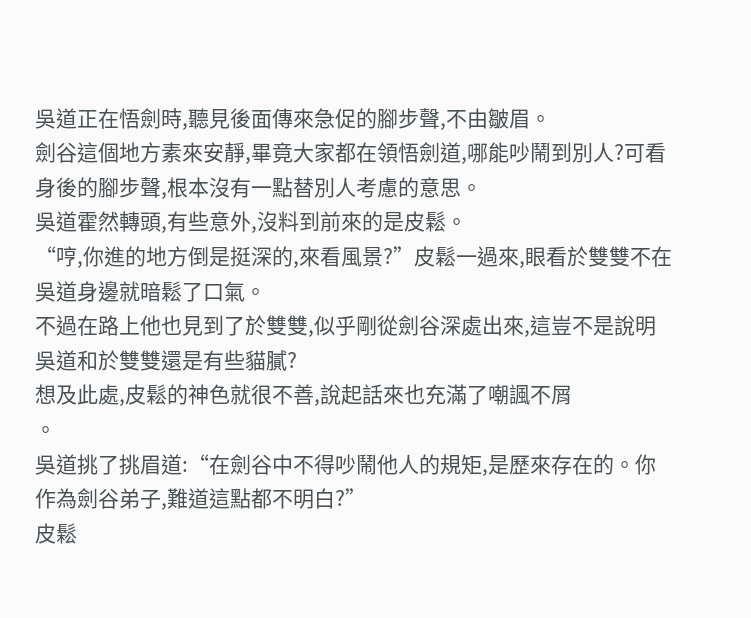吳道正在悟劍時,聽見後面傳來急促的腳步聲,不由皺眉。
劍谷這個地方素來安靜,畢竟大家都在領悟劍道,哪能吵鬧到別人?可看身後的腳步聲,根本沒有一點替別人考慮的意思。
吳道霍然轉頭,有些意外,沒料到前來的是皮鬆。
“哼,你進的地方倒是挺深的,來看風景?”皮鬆一過來,眼看於雙雙不在吳道身邊就暗鬆了口氣。
不過在路上他也見到了於雙雙,似乎剛從劍谷深處出來,這豈不是說明吳道和於雙雙還是有些貓膩?
想及此處,皮鬆的神色就很不善,說起話來也充滿了嘲諷不屑
。
吳道挑了挑眉道:“在劍谷中不得吵鬧他人的規矩,是歷來存在的。你作為劍谷弟子,難道這點都不明白?”
皮鬆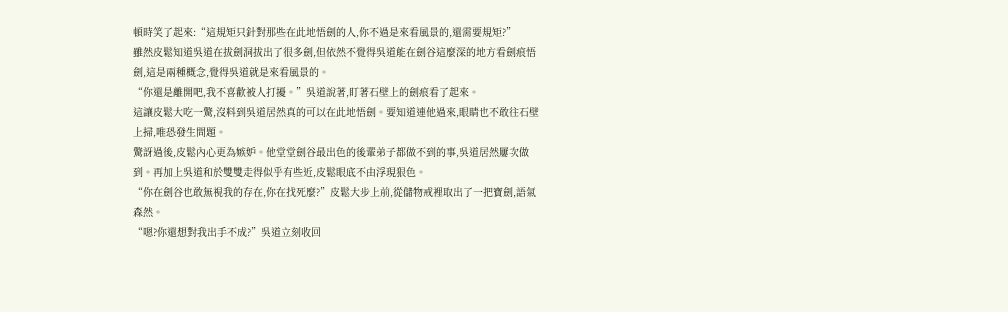頓時笑了起來:“這規矩只針對那些在此地悟劍的人,你不過是來看風景的,還需要規矩?”
雖然皮鬆知道吳道在拔劍洞拔出了很多劍,但依然不覺得吳道能在劍谷這麼深的地方看劍痕悟劍,這是兩種概念,覺得吳道就是來看風景的。
“你還是離開吧,我不喜歡被人打擾。”吳道說著,盯著石壁上的劍痕看了起來。
這讓皮鬆大吃一驚,沒料到吳道居然真的可以在此地悟劍。要知道連他過來,眼睛也不敢往石壁上掃,唯恐發生問題。
驚訝過後,皮鬆內心更為嫉妒。他堂堂劍谷最出色的後輩弟子都做不到的事,吳道居然屢次做到。再加上吳道和於雙雙走得似乎有些近,皮鬆眼底不由浮現狠色。
“你在劍谷也敢無視我的存在,你在找死麼?”皮鬆大步上前,從儲物戒裡取出了一把寶劍,語氣森然。
“嗯?你還想對我出手不成?”吳道立刻收回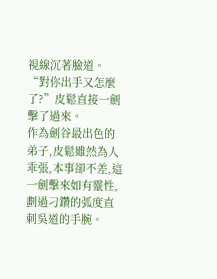視線沉著臉道。
“對你出手又怎麼了?”皮鬆直接一劍擊了過來。
作為劍谷最出色的弟子,皮鬆雖然為人乖張,本事卻不差,這一劍擊來如有靈性,劃過刁鑽的弧度直刺吳道的手腕。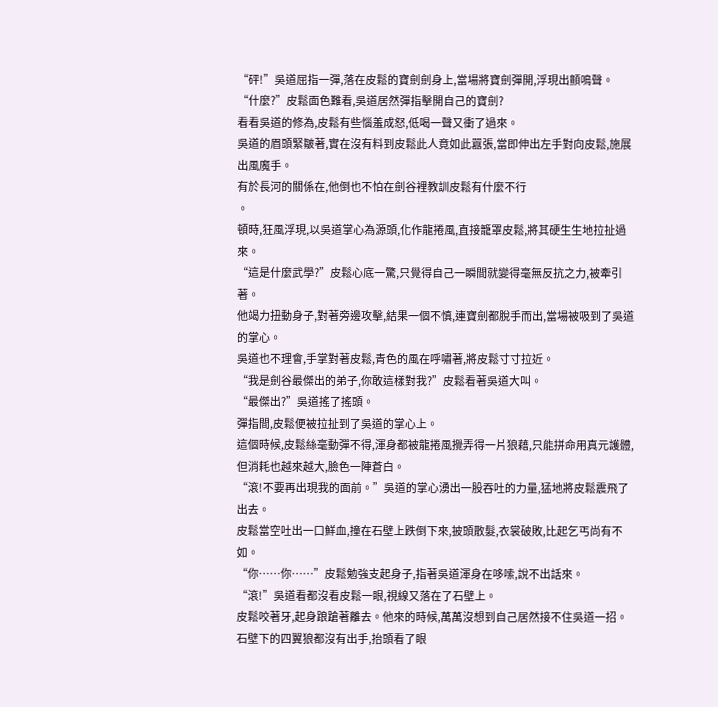“砰!”吳道屈指一彈,落在皮鬆的寶劍劍身上,當場將寶劍彈開,浮現出顫鳴聲。
“什麼?”皮鬆面色難看,吳道居然彈指擊開自己的寶劍?
看看吳道的修為,皮鬆有些惱羞成怒,低喝一聲又衝了過來。
吳道的眉頭緊皺著,實在沒有料到皮鬆此人竟如此囂張,當即伸出左手對向皮鬆,施展出風魔手。
有於長河的關係在,他倒也不怕在劍谷裡教訓皮鬆有什麼不行
。
頓時,狂風浮現,以吳道掌心為源頭,化作龍捲風,直接籠罩皮鬆,將其硬生生地拉扯過來。
“這是什麼武學?”皮鬆心底一驚,只覺得自己一瞬間就變得毫無反抗之力,被牽引著。
他竭力扭動身子,對著旁邊攻擊,結果一個不慎,連寶劍都脫手而出,當場被吸到了吳道的掌心。
吳道也不理會,手掌對著皮鬆,青色的風在呼嘯著,將皮鬆寸寸拉近。
“我是劍谷最傑出的弟子,你敢這樣對我?”皮鬆看著吳道大叫。
“最傑出?”吳道搖了搖頭。
彈指間,皮鬆便被拉扯到了吳道的掌心上。
這個時候,皮鬆絲毫動彈不得,渾身都被龍捲風攪弄得一片狼藉,只能拼命用真元護體,但消耗也越來越大,臉色一陣蒼白。
“滾!不要再出現我的面前。”吳道的掌心湧出一股吞吐的力量,猛地將皮鬆震飛了出去。
皮鬆當空吐出一口鮮血,撞在石壁上跌倒下來,披頭散髮,衣裳破敗,比起乞丐尚有不如。
“你……你……”皮鬆勉強支起身子,指著吳道渾身在哆嗦,說不出話來。
“滾!”吳道看都沒看皮鬆一眼,視線又落在了石壁上。
皮鬆咬著牙,起身踉蹌著離去。他來的時候,萬萬沒想到自己居然接不住吳道一招。
石壁下的四翼狼都沒有出手,抬頭看了眼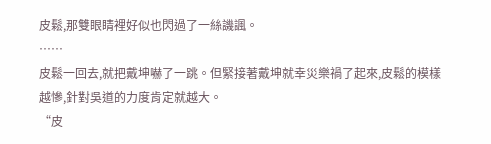皮鬆,那雙眼睛裡好似也閃過了一絲譏諷。
……
皮鬆一回去,就把戴坤嚇了一跳。但緊接著戴坤就幸災樂禍了起來,皮鬆的模樣越慘,針對吳道的力度肯定就越大。
“皮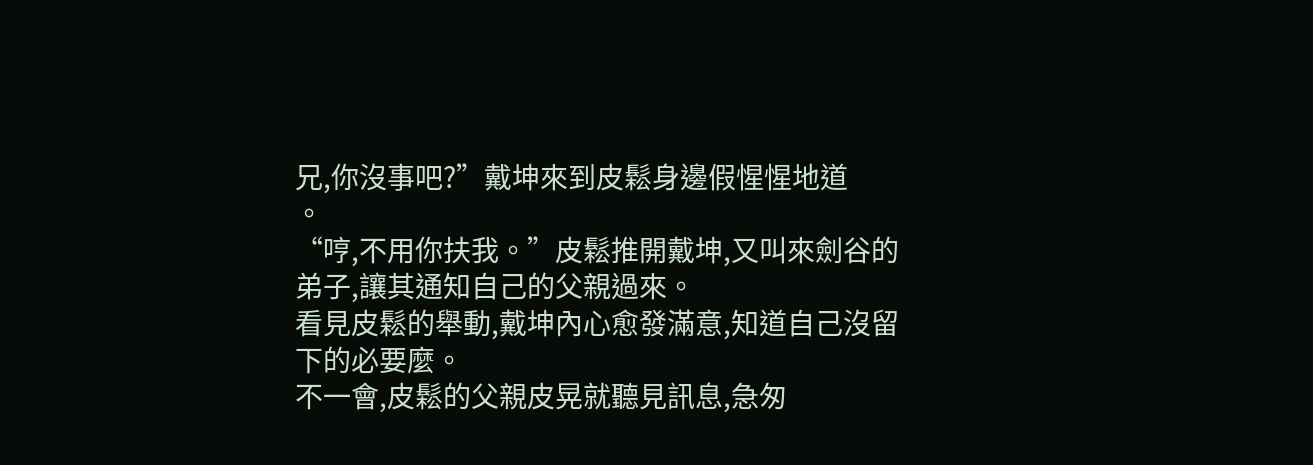兄,你沒事吧?”戴坤來到皮鬆身邊假惺惺地道
。
“哼,不用你扶我。”皮鬆推開戴坤,又叫來劍谷的弟子,讓其通知自己的父親過來。
看見皮鬆的舉動,戴坤內心愈發滿意,知道自己沒留下的必要麼。
不一會,皮鬆的父親皮晃就聽見訊息,急匆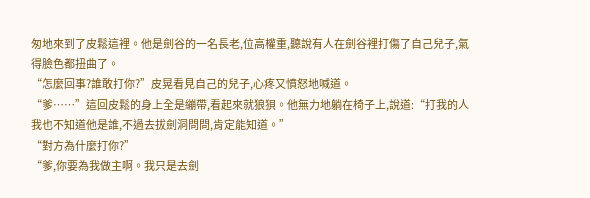匆地來到了皮鬆這裡。他是劍谷的一名長老,位高權重,聽說有人在劍谷裡打傷了自己兒子,氣得臉色都扭曲了。
“怎麼回事?誰敢打你?”皮晃看見自己的兒子,心疼又憤怒地喊道。
“爹……”這回皮鬆的身上全是繃帶,看起來就狼狽。他無力地躺在椅子上,說道:“打我的人我也不知道他是誰,不過去拔劍洞問問,肯定能知道。”
“對方為什麼打你?”
“爹,你要為我做主啊。我只是去劍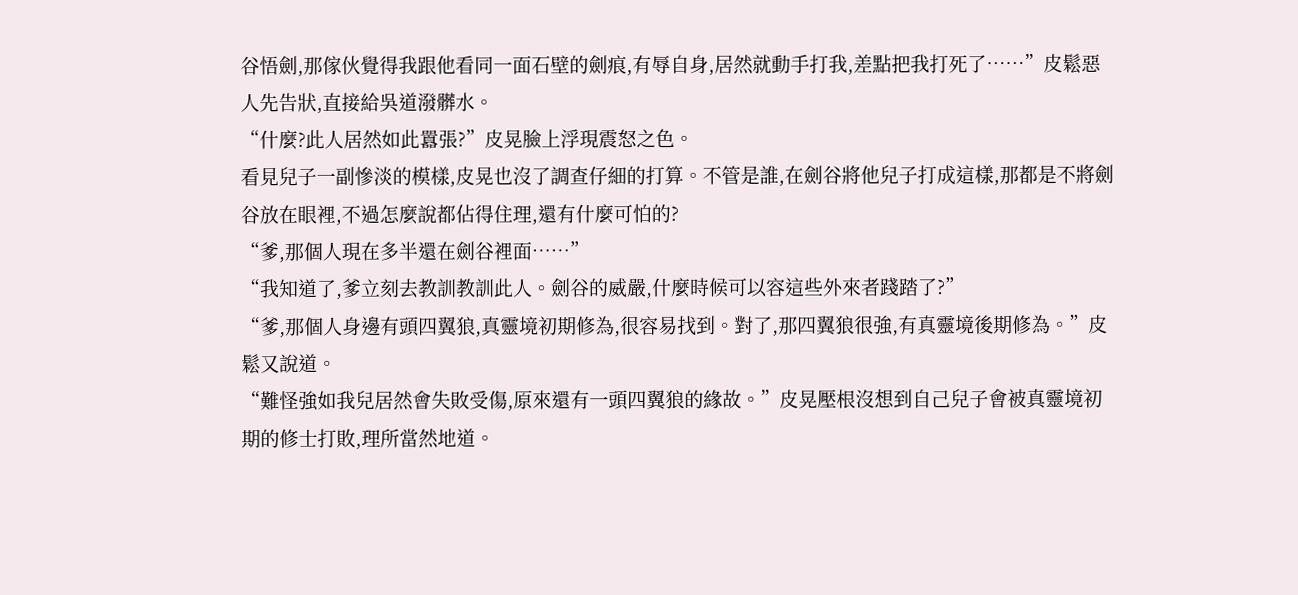谷悟劍,那傢伙覺得我跟他看同一面石壁的劍痕,有辱自身,居然就動手打我,差點把我打死了……”皮鬆惡人先告狀,直接給吳道潑髒水。
“什麼?此人居然如此囂張?”皮晃臉上浮現震怒之色。
看見兒子一副慘淡的模樣,皮晃也沒了調查仔細的打算。不管是誰,在劍谷將他兒子打成這樣,那都是不將劍谷放在眼裡,不過怎麼說都佔得住理,還有什麼可怕的?
“爹,那個人現在多半還在劍谷裡面……”
“我知道了,爹立刻去教訓教訓此人。劍谷的威嚴,什麼時候可以容這些外來者踐踏了?”
“爹,那個人身邊有頭四翼狼,真靈境初期修為,很容易找到。對了,那四翼狼很強,有真靈境後期修為。”皮鬆又說道。
“難怪強如我兒居然會失敗受傷,原來還有一頭四翼狼的緣故。”皮晃壓根沒想到自己兒子會被真靈境初期的修士打敗,理所當然地道。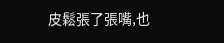皮鬆張了張嘴,也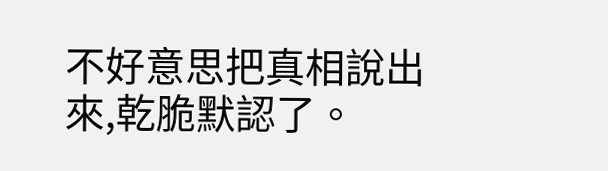不好意思把真相說出來,乾脆默認了。